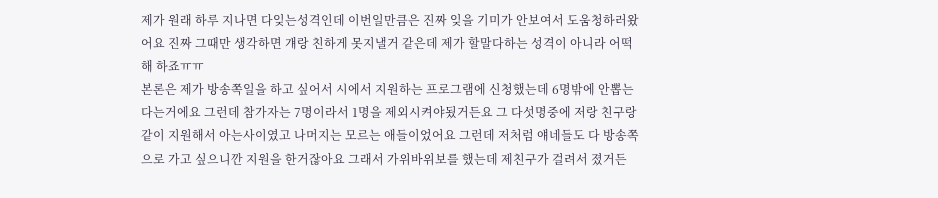제가 원래 하루 지나면 다잊는성격인데 이번일만큼은 진짜 잊을 기미가 안보여서 도움청하러왔어요 진짜 그때만 생각하면 걔랑 친하게 못지낼거 같은데 제가 할말다하는 성격이 아니라 어떡해 하죠ㅠㅠ
본론은 제가 방송쪽일을 하고 싶어서 시에서 지원하는 프로그램에 신청했는데 6명밖에 안뽑는다는거에요 그런데 참가자는 7명이라서 1명을 제외시켜야됬거든요 그 다섯명중에 저랑 친구랑 같이 지원해서 아는사이였고 나머지는 모르는 애들이었어요 그런데 저처럼 얘네들도 다 방송쪽으로 가고 싶으니깐 지원을 한거잖아요 그래서 가위바위보를 했는데 제친구가 걸려서 졌거든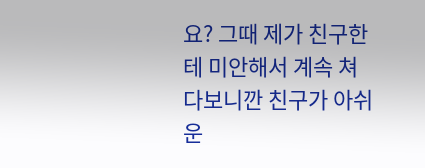요? 그때 제가 친구한테 미안해서 계속 쳐다보니깐 친구가 아쉬운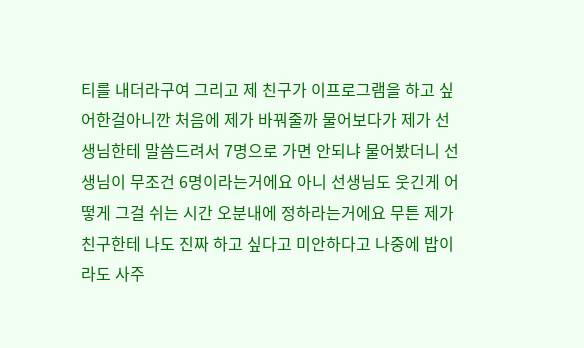티를 내더라구여 그리고 제 친구가 이프로그램을 하고 싶어한걸아니깐 처음에 제가 바꿔줄까 물어보다가 제가 선생님한테 말씀드려서 7명으로 가면 안되냐 물어봤더니 선생님이 무조건 6명이라는거에요 아니 선생님도 웃긴게 어떻게 그걸 쉬는 시간 오분내에 정하라는거에요 무튼 제가 친구한테 나도 진짜 하고 싶다고 미안하다고 나중에 밥이라도 사주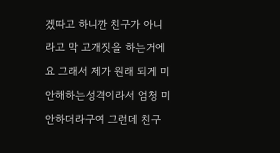겠따고 하니깐 친구가 아니라고 막 고개짓을 하는거에요 그래서 제가 원래 되게 미안해하는성격이라서 엄청 미안하더라구여 그런데 친구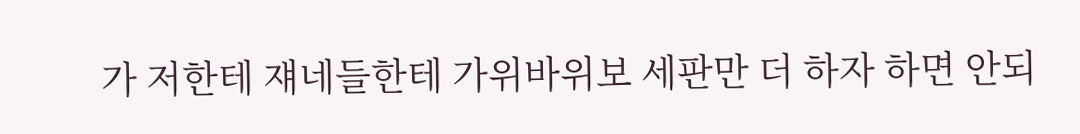가 저한테 쟤네들한테 가위바위보 세판만 더 하자 하면 안되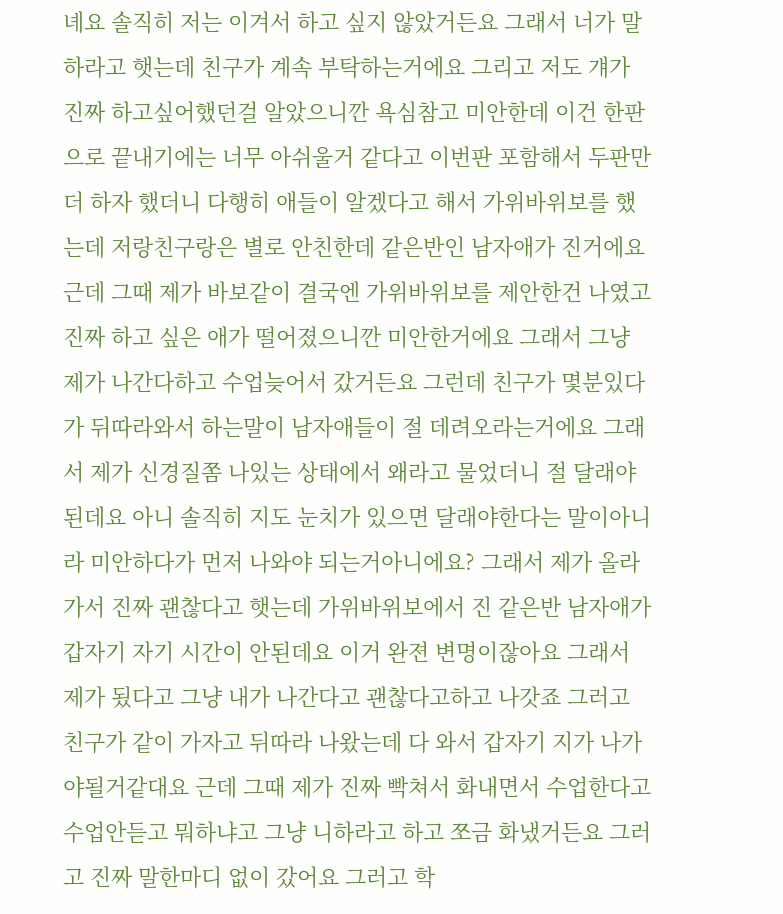녜요 솔직히 저는 이겨서 하고 싶지 않았거든요 그래서 너가 말하라고 햇는데 친구가 계속 부탁하는거에요 그리고 저도 걔가 진짜 하고싶어했던걸 알았으니깐 욕심참고 미안한데 이건 한판으로 끝내기에는 너무 아쉬울거 같다고 이번판 포함해서 두판만 더 하자 했더니 다행히 애들이 알겠다고 해서 가위바위보를 했는데 저랑친구랑은 별로 안친한데 같은반인 남자애가 진거에요 근데 그때 제가 바보같이 결국엔 가위바위보를 제안한건 나였고 진짜 하고 싶은 애가 떨어졌으니깐 미안한거에요 그래서 그냥 제가 나간다하고 수업늦어서 갔거든요 그런데 친구가 몇분있다가 뒤따라와서 하는말이 남자애들이 절 데려오라는거에요 그래서 제가 신경질쫌 나있는 상태에서 왜라고 물었더니 절 달래야된데요 아니 솔직히 지도 눈치가 있으면 달래야한다는 말이아니라 미안하다가 먼저 나와야 되는거아니에요? 그래서 제가 올라가서 진짜 괜찮다고 햇는데 가위바위보에서 진 같은반 남자애가 갑자기 자기 시간이 안된데요 이거 완젼 변명이잖아요 그래서 제가 됬다고 그냥 내가 나간다고 괜찮다고하고 나갓죠 그러고 친구가 같이 가자고 뒤따라 나왔는데 다 와서 갑자기 지가 나가야될거같대요 근데 그때 제가 진짜 빡쳐서 화내면서 수업한다고 수업안듣고 뭐하냐고 그냥 니하라고 하고 쪼금 화냈거든요 그러고 진짜 말한마디 없이 갔어요 그러고 학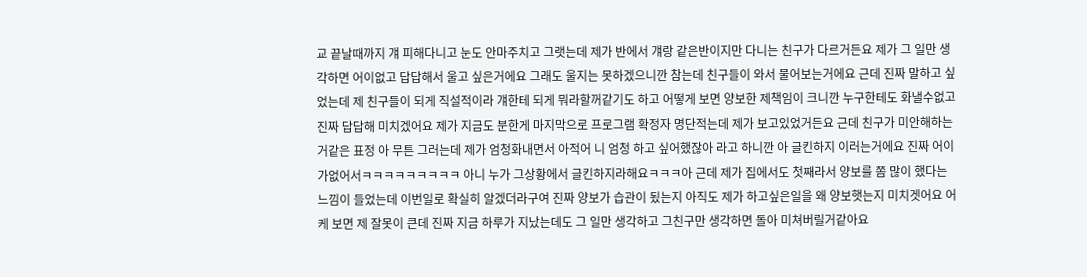교 끝날때까지 걔 피해다니고 눈도 안마주치고 그랫는데 제가 반에서 걔랑 같은반이지만 다니는 친구가 다르거든요 제가 그 일만 생각하면 어이없고 답답해서 울고 싶은거에요 그래도 울지는 못하겠으니깐 참는데 친구들이 와서 물어보는거에요 근데 진짜 말하고 싶었는데 제 친구들이 되게 직설적이라 걔한테 되게 뭐라할꺼같기도 하고 어떻게 보면 양보한 제책임이 크니깐 누구한테도 화낼수없고 진짜 답답해 미치겠어요 제가 지금도 분한게 마지막으로 프로그램 확정자 명단적는데 제가 보고있었거든요 근데 친구가 미안해하는거같은 표정 아 무튼 그러는데 제가 엄청화내면서 아적어 니 엄청 하고 싶어했잖아 라고 하니깐 아 글킨하지 이러는거에요 진짜 어이가없어서ㅋㅋㅋㅋㅋㅋㅋㅋㅋ 아니 누가 그상황에서 글킨하지라해요ㅋㅋㅋ아 근데 제가 집에서도 첫째라서 양보를 쫌 많이 했다는 느낌이 들었는데 이번일로 확실히 알겠더라구여 진짜 양보가 습관이 됬는지 아직도 제가 하고싶은일을 왜 양보햇는지 미치겟어요 어케 보면 제 잘못이 큰데 진짜 지금 하루가 지났는데도 그 일만 생각하고 그친구만 생각하면 돌아 미쳐버릴거같아요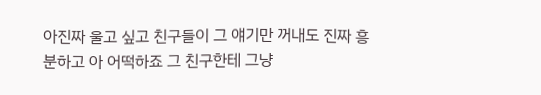아진짜 울고 싶고 친구들이 그 얘기만 꺼내도 진짜 흥분하고 아 어떡하죠 그 친구한테 그냥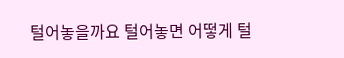털어놓을까요 털어놓면 어떻게 털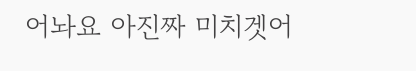어놔요 아진짜 미치겟어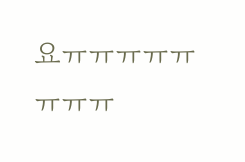요ㅠㅠㅠㅠㅠㅠㅠㅠ